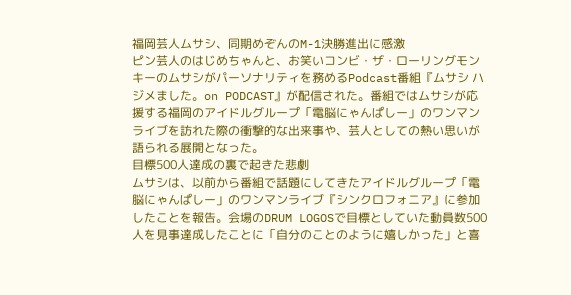福岡芸人ムサシ、同期めぞんのM-1決勝進出に感激
ピン芸人のはじめちゃんと、お笑いコンビ・ザ・ローリングモンキーのムサシがパーソナリティを務めるPodcast番組『ムサシ ハジメました。on PODCAST』が配信された。番組ではムサシが応援する福岡のアイドルグループ「電脳にゃんぱしー」のワンマンライブを訪れた際の衝撃的な出来事や、芸人としての熱い思いが語られる展開となった。
目標500人達成の裏で起きた悲劇
ムサシは、以前から番組で話題にしてきたアイドルグループ「電脳にゃんぱしー」のワンマンライブ『シンクロフォニア』に参加したことを報告。会場のDRUM LOGOSで目標としていた動員数500人を見事達成したことに「自分のことのように嬉しかった」と喜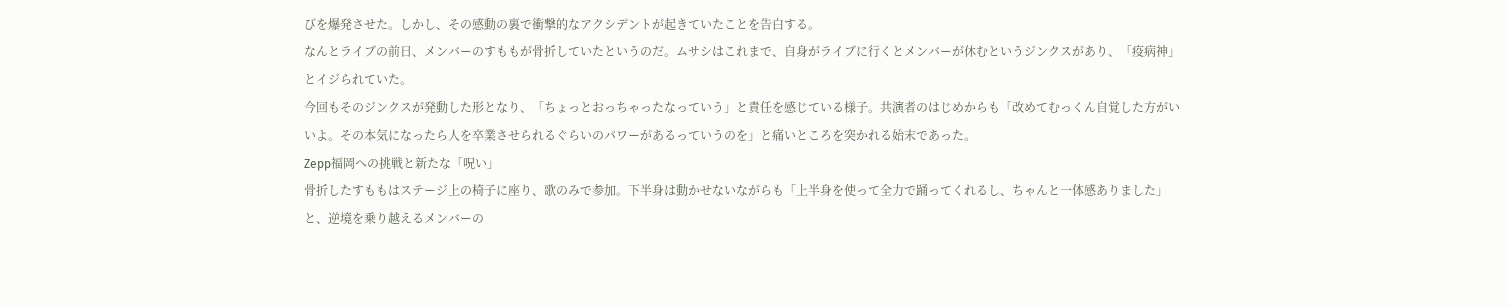びを爆発させた。しかし、その感動の裏で衝撃的なアクシデントが起きていたことを告白する。
なんとライブの前日、メンバーのすももが骨折していたというのだ。ムサシはこれまで、自身がライブに行くとメンバーが休むというジンクスがあり、「疫病神」とイジられていた。
今回もそのジンクスが発動した形となり、「ちょっとおっちゃったなっていう」と責任を感じている様子。共演者のはじめからも「改めてむっくん自覚した方がいいよ。その本気になったら人を卒業させられるぐらいのパワーがあるっていうのを」と痛いところを突かれる始末であった。
Zepp福岡への挑戦と新たな「呪い」
骨折したすももはステージ上の椅子に座り、歌のみで参加。下半身は動かせないながらも「上半身を使って全力で踊ってくれるし、ちゃんと一体感ありました」と、逆境を乗り越えるメンバーの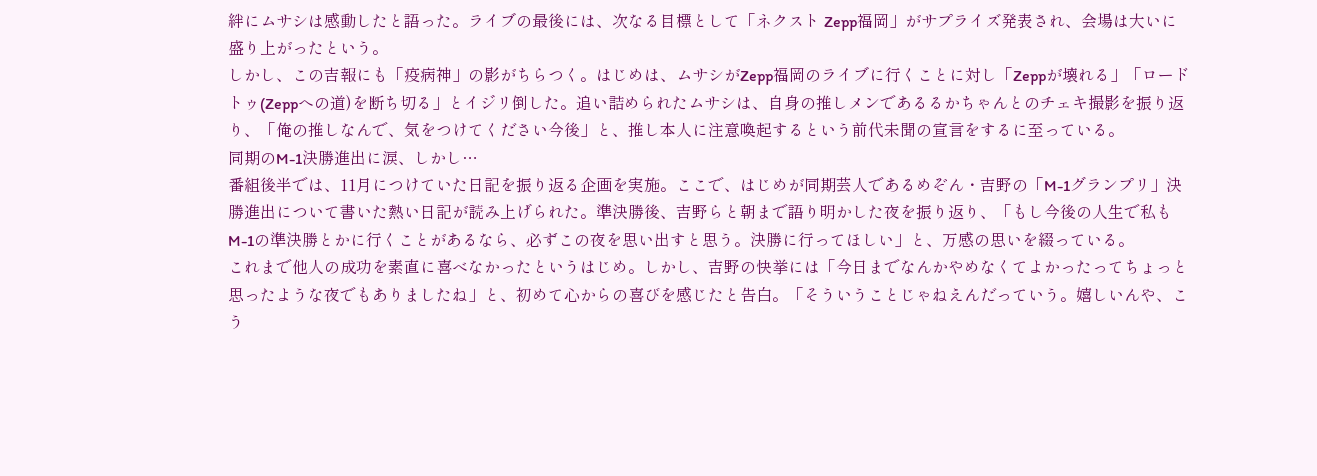絆にムサシは感動したと語った。ライブの最後には、次なる目標として「ネクスト Zepp福岡」がサプライズ発表され、会場は大いに盛り上がったという。
しかし、この吉報にも「疫病神」の影がちらつく。はじめは、ムサシがZepp福岡のライブに行くことに対し「Zeppが壊れる」「ロードトゥ(Zeppへの道)を断ち切る」とイジリ倒した。追い詰められたムサシは、自身の推しメンであるるかちゃんとのチェキ撮影を振り返り、「俺の推しなんで、気をつけてください今後」と、推し本人に注意喚起するという前代未聞の宣言をするに至っている。
同期のM-1決勝進出に涙、しかし…
番組後半では、11月につけていた日記を振り返る企画を実施。ここで、はじめが同期芸人であるめぞん・吉野の「M-1グランプリ」決勝進出について書いた熱い日記が読み上げられた。準決勝後、吉野らと朝まで語り明かした夜を振り返り、「もし今後の人生で私もM-1の準決勝とかに行くことがあるなら、必ずこの夜を思い出すと思う。決勝に行ってほしい」と、万感の思いを綴っている。
これまで他人の成功を素直に喜べなかったというはじめ。しかし、吉野の快挙には「今日までなんかやめなくてよかったってちょっと思ったような夜でもありましたね」と、初めて心からの喜びを感じたと告白。「そういうことじゃねえんだっていう。嬉しいんや、こう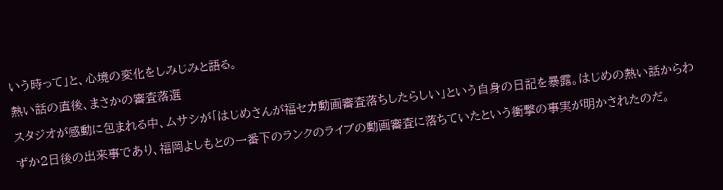いう時って」と、心境の変化をしみじみと語る。
熱い話の直後、まさかの審査落選
スタジオが感動に包まれる中、ムサシが「はじめさんが福セカ動画審査落ちしたらしい」という自身の日記を暴露。はじめの熱い話からわずか2日後の出来事であり、福岡よしもとの一番下のランクのライブの動画審査に落ちていたという衝撃の事実が明かされたのだ。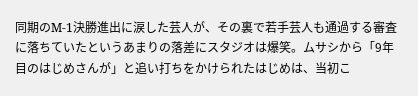同期のM-1決勝進出に涙した芸人が、その裏で若手芸人も通過する審査に落ちていたというあまりの落差にスタジオは爆笑。ムサシから「9年目のはじめさんが」と追い打ちをかけられたはじめは、当初こ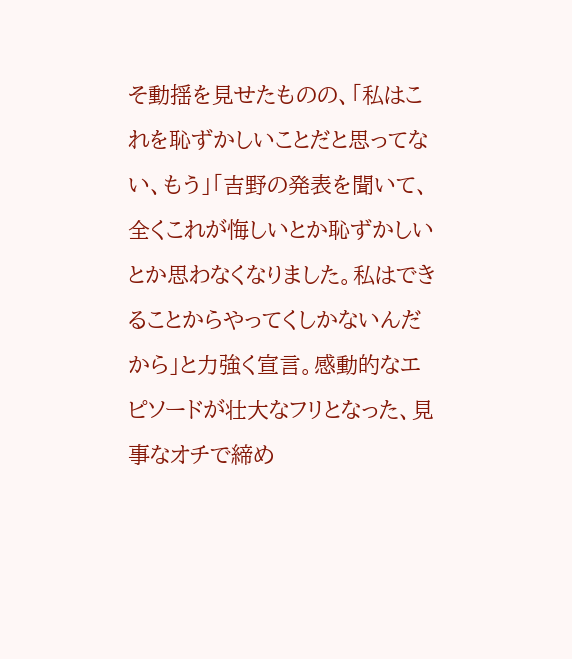そ動揺を見せたものの、「私はこれを恥ずかしいことだと思ってない、もう」「吉野の発表を聞いて、全くこれが悔しいとか恥ずかしいとか思わなくなりました。私はできることからやってくしかないんだから」と力強く宣言。感動的なエピソードが壮大なフリとなった、見事なオチで締め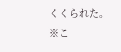くくられた。
※こ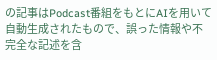の記事はPodcast番組をもとにAIを用いて自動生成されたもので、誤った情報や不完全な記述を含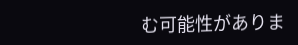む可能性がありま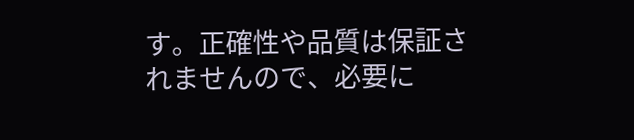す。正確性や品質は保証されませんので、必要に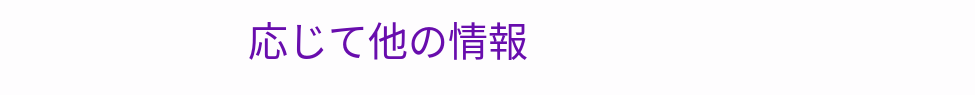応じて他の情報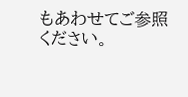もあわせてご参照ください。